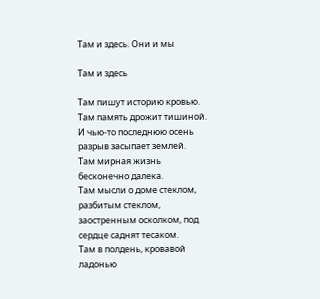Там и здесь. Они и мы

Там и здесь

Там пишут историю кровью.
Там память дрожит тишиной.
И чью-то последнюю осень разрыв засыпает землей.
Там мирная жизнь бесконечно далека.
Там мысли о доме стеклом, разбитым стеклом, заостренным осколком, под сердце саднят тесаком.
Там в полдень, кровавой ладонью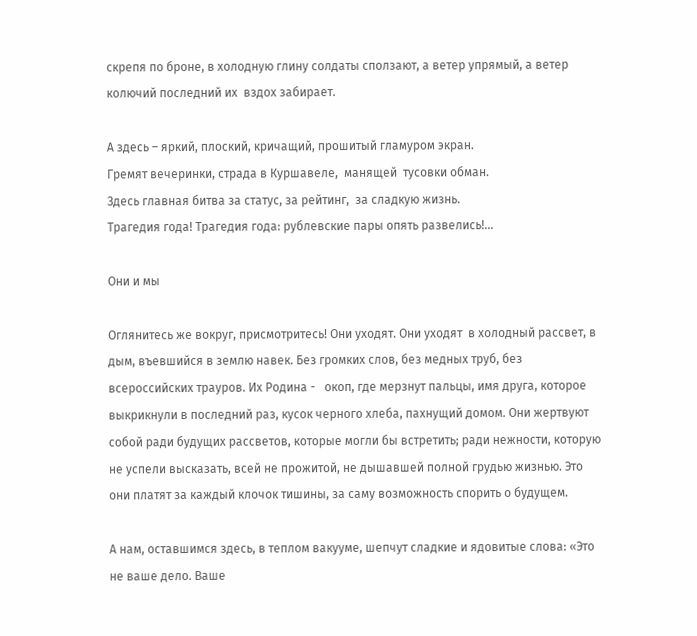скрепя по броне, в холодную глину солдаты сползают, а ветер упрямый, а ветер колючий последний их  вздох забирает.

А здесь – яркий, плоский, кричащий, прошитый гламуром экран.
Гремят вечеринки, страда в Куршавеле,  манящей  тусовки обман.
Здесь главная битва за статус, за рейтинг,  за сладкую жизнь.
Трагедия года! Трагедия года: рублевские пары опять развелись!...

Они и мы

Оглянитесь же вокруг, присмотритесь! Они уходят. Они уходят  в холодный рассвет, в дым, въевшийся в землю навек. Без громких слов, без медных труб, без всероссийских трауров. Их Родина -   окоп, где мерзнут пальцы, имя друга, которое выкрикнули в последний раз, кусок черного хлеба, пахнущий домом. Они жертвуют собой ради будущих рассветов, которые могли бы встретить; ради нежности, которую не успели высказать, всей не прожитой, не дышавшей полной грудью жизнью. Это они платят за каждый клочок тишины, за саму возможность спорить о будущем.

А нам, оставшимся здесь, в теплом вакууме, шепчут сладкие и ядовитые слова: «Это не ваше дело. Ваше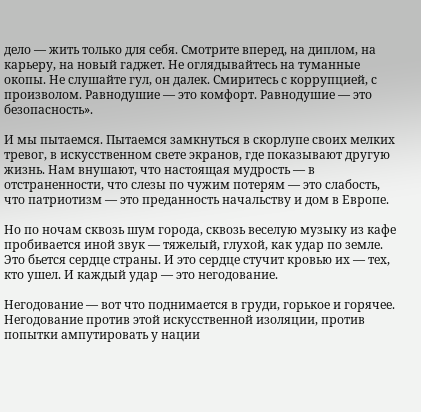дело — жить только для себя. Смотрите вперед, на диплом, на карьеру, на новый гаджет. Не оглядывайтесь на туманные окопы. Не слушайте гул, он далек. Смиритесь с коррупцией, с произволом. Равнодушие — это комфорт. Равнодушие — это безопасность».

И мы пытаемся. Пытаемся замкнуться в скорлупе своих мелких тревог, в искусственном свете экранов, где показывают другую жизнь. Нам внушают, что настоящая мудрость — в отстраненности, что слезы по чужим потерям — это слабость, что патриотизм — это преданность начальству и дом в Европе.

Но по ночам сквозь шум города, сквозь веселую музыку из кафе пробивается иной звук — тяжелый, глухой, как удар по земле. Это бьется сердце страны. И это сердце стучит кровью их — тех, кто ушел. И каждый удар — это негодование.

Негодование — вот что поднимается в груди, горькое и горячее. Негодование против этой искусственной изоляции, против попытки ампутировать у нации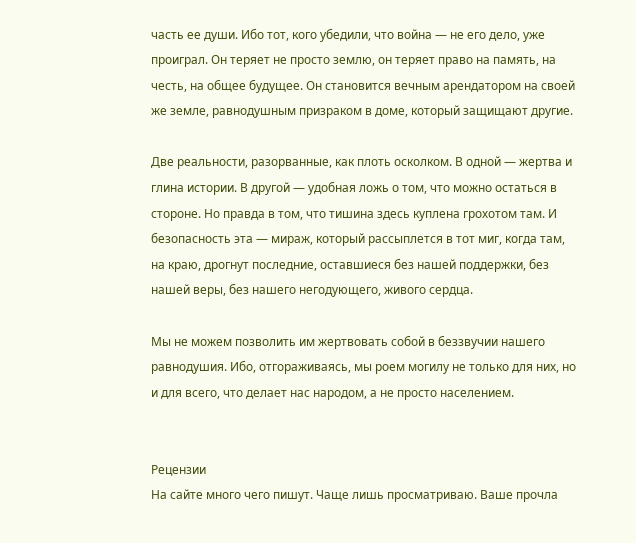часть ее души. Ибо тот, кого убедили, что война — не его дело, уже проиграл. Он теряет не просто землю, он теряет право на память, на честь, на общее будущее. Он становится вечным арендатором на своей же земле, равнодушным призраком в доме, который защищают другие.

Две реальности, разорванные, как плоть осколком. В одной — жертва и глина истории. В другой — удобная ложь о том, что можно остаться в стороне. Но правда в том, что тишина здесь куплена грохотом там. И безопасность эта — мираж, который рассыплется в тот миг, когда там, на краю, дрогнут последние, оставшиеся без нашей поддержки, без нашей веры, без нашего негодующего, живого сердца.

Мы не можем позволить им жертвовать собой в беззвучии нашего равнодушия. Ибо, отгораживаясь, мы роем могилу не только для них, но и для всего, что делает нас народом, а не просто населением.


Рецензии
На сайте много чего пишут. Чаще лишь просматриваю. Ваше прочла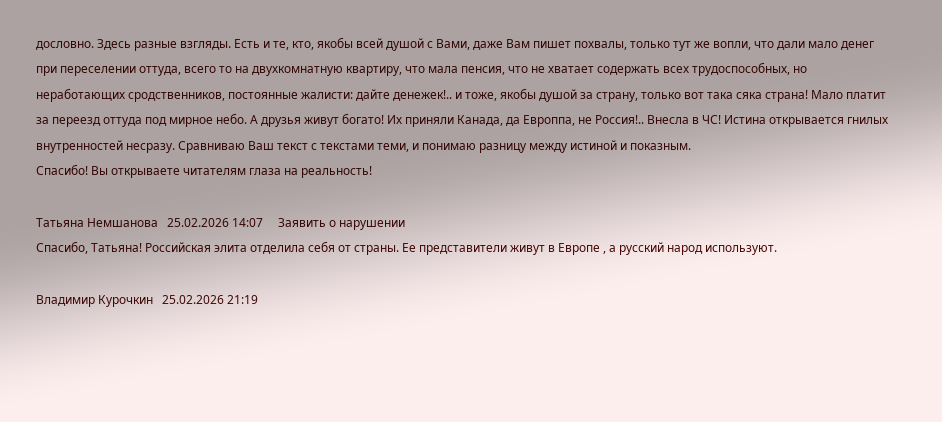дословно. Здесь разные взгляды. Есть и те, кто, якобы всей душой с Вами, даже Вам пишет похвалы, только тут же вопли, что дали мало денег при переселении оттуда, всего то на двухкомнатную квартиру, что мала пенсия, что не хватает содержать всех трудоспособных, но неработающих сродственников, постоянные жалисти: дайте денежек!.. и тоже, якобы душой за страну, только вот така сяка страна! Мало платит за переезд оттуда под мирное небо. А друзья живут богато! Их приняли Канада, да Европпа, не Россия!.. Внесла в ЧС! Истина открывается гнилых внутренностей несразу. Сравниваю Ваш текст с текстами теми, и понимаю разницу между истиной и показным.
Спасибо! Вы открываете читателям глаза на реальность!

Татьяна Немшанова   25.02.2026 14:07     Заявить о нарушении
Спасибо, Татьяна! Российская элита отделила себя от страны. Ее представители живут в Европе , а русский народ используют.

Владимир Курочкин   25.02.2026 21:19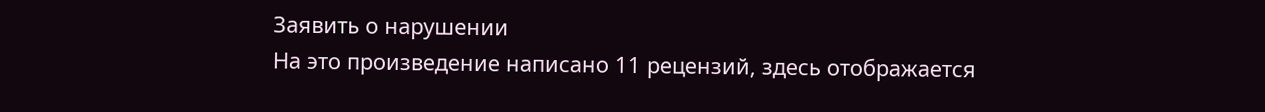Заявить о нарушении
На это произведение написано 11 рецензий, здесь отображается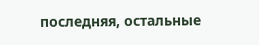последняя, остальные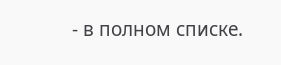- в полном списке.